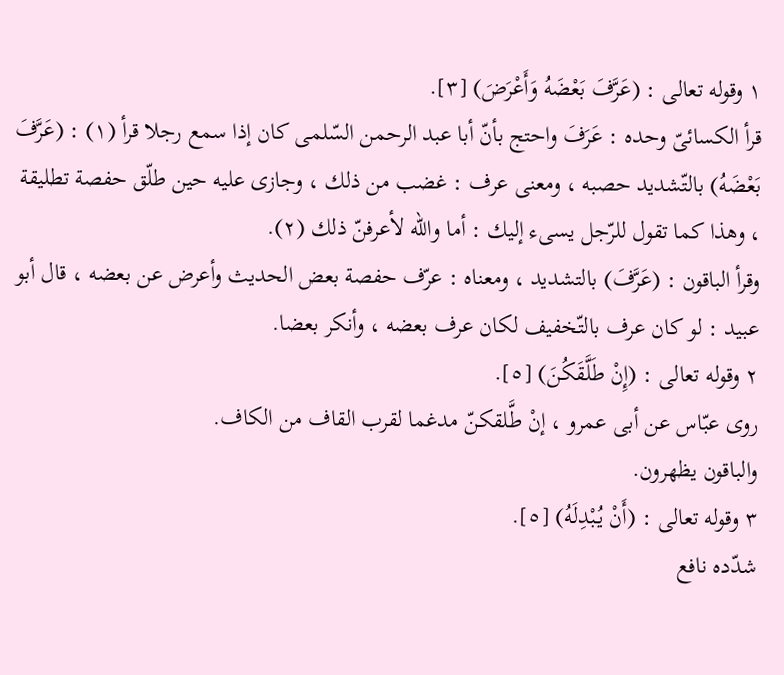١ وقوله تعالى : (عَرَّفَ بَعْضَهُ وَأَعْرَضَ) [٣].
قرأ الكسائىّ وحده : عَرَفَ واحتج بأنّ أبا عبد الرحمن السّلمى كان إذا سمع رجلا قرأ (١) : (عَرَّفَ بَعْضَهُ) بالتّشديد حصبه ، ومعنى عرف : غضب من ذلك ، وجازى عليه حين طلّق حفصة تطليقة ، وهذا كما تقول للرّجل يسىء إليك : أما والله لأعرفنّ ذلك (٢).
وقرأ الباقون : (عَرَّفَ) بالتشديد ، ومعناه : عرّف حفصة بعض الحديث وأعرض عن بعضه ، قال أبو عبيد : لو كان عرف بالتّخفيف لكان عرف بعضه ، وأنكر بعضا.
٢ وقوله تعالى : (إِنْ طَلَّقَكُنَ) [٥].
روى عبّاس عن أبى عمرو ، إنْ طَّلقكنّ مدغما لقرب القاف من الكاف.
والباقون يظهرون.
٣ وقوله تعالى : (أَنْ يُبْدِلَهُ) [٥].
شدّده نافع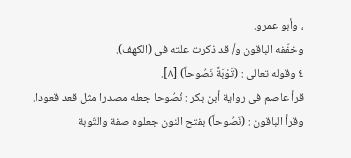، وأبو عمرو.
وخفّفه الباقون و/ قد ذكرت علته فى (الكهف).
٤ وقوله تعالى : (تَوْبَةً نَصُوحاً) [٨].
قرأ عاصم فى رواية أبن بكر : نُصُوحا جعله مصدرا مثل قعد قعودا.
وقرأ الباقون : (نَصُوحاً) بفتح النون جعلوه صفة والتّوبة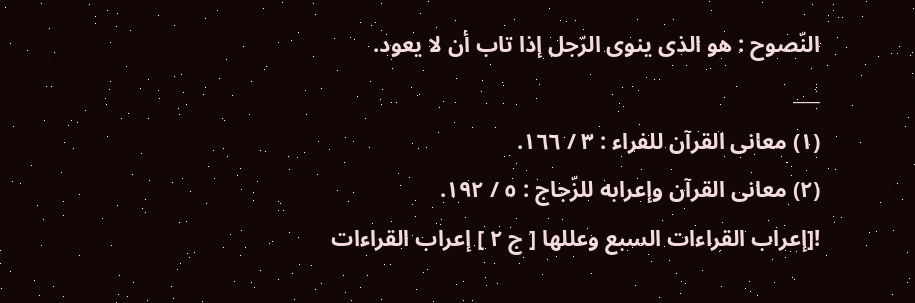النّصوح : هو الذى ينوى الرّجل إذا تاب أن لا يعود.
___
(١) معانى القرآن للفراء : ٣ / ١٦٦.
(٢) معانى القرآن وإعرابه للزّجاج : ٥ / ١٩٢.
![إعراب القراءات السبع وعللها [ ج ٢ ] إعراب القراءات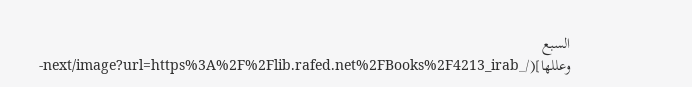السبع وعللها](/_next/image?url=https%3A%2F%2Flib.rafed.net%2FBooks%2F4213_irab-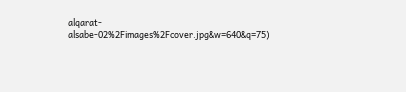alqarat-alsabe-02%2Fimages%2Fcover.jpg&w=640&q=75)